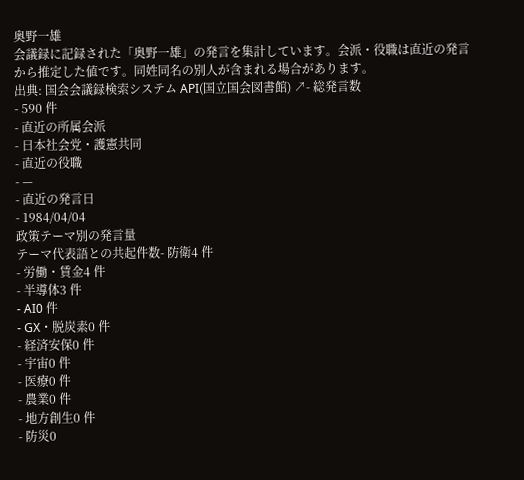奥野一雄
会議録に記録された「奥野一雄」の発言を集計しています。会派・役職は直近の発言から推定した値です。同姓同名の別人が含まれる場合があります。
出典: 国会会議録検索システム API(国立国会図書館) ↗- 総発言数
- 590 件
- 直近の所属会派
- 日本社会党・護憲共同
- 直近の役職
- —
- 直近の発言日
- 1984/04/04
政策テーマ別の発言量
テーマ代表語との共起件数- 防衛4 件
- 労働・賃金4 件
- 半導体3 件
- AI0 件
- GX・脱炭素0 件
- 経済安保0 件
- 宇宙0 件
- 医療0 件
- 農業0 件
- 地方創生0 件
- 防災0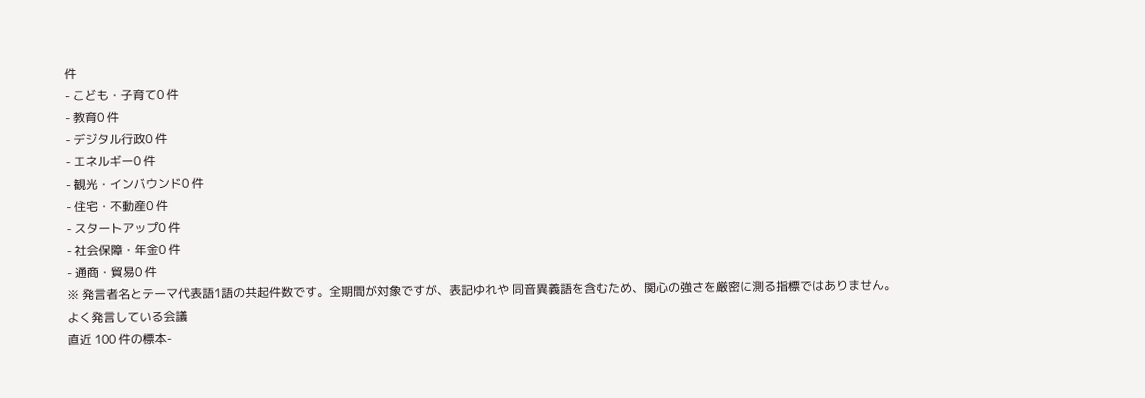件
- こども・子育て0 件
- 教育0 件
- デジタル行政0 件
- エネルギー0 件
- 観光・インバウンド0 件
- 住宅・不動産0 件
- スタートアップ0 件
- 社会保障・年金0 件
- 通商・貿易0 件
※ 発言者名とテーマ代表語1語の共起件数です。全期間が対象ですが、表記ゆれや 同音異義語を含むため、関心の強さを厳密に測る指標ではありません。
よく発言している会議
直近 100 件の標本-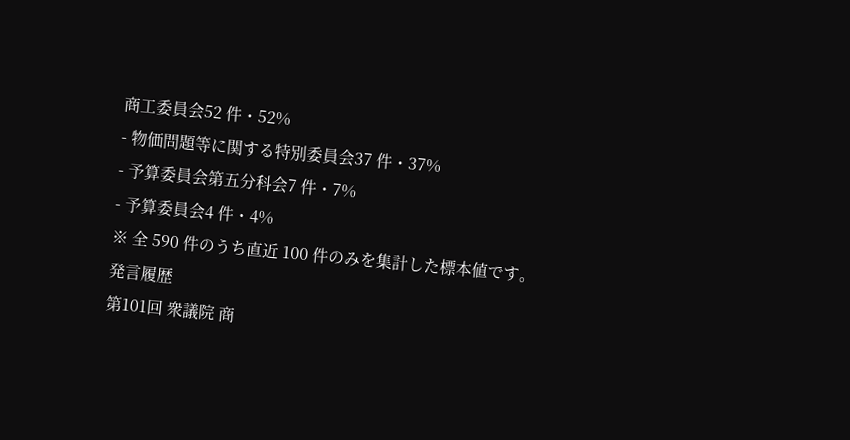商工委員会52 件・52%
- 物価問題等に関する特別委員会37 件・37%
- 予算委員会第五分科会7 件・7%
- 予算委員会4 件・4%
※ 全 590 件のうち直近 100 件のみを集計した標本値です。
発言履歴
第101回 衆議院 商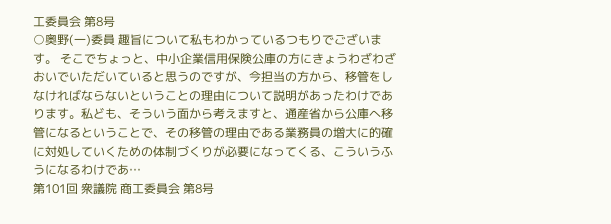工委員会 第8号
○奥野(一)委員 趣旨について私もわかっているつもりでございます。 そこでちょっと、中小企業信用保険公庫の方にきょうわざわざおいでいただいていると思うのですが、今担当の方から、移管をしなければならないということの理由について説明があったわけであります。私ども、そういう面から考えますと、通産省から公庫へ移管になるということで、その移管の理由である業務員の増大に的確に対処していくための体制づくりが必要になってくる、こういうふうになるわけであ…
第101回 衆議院 商工委員会 第8号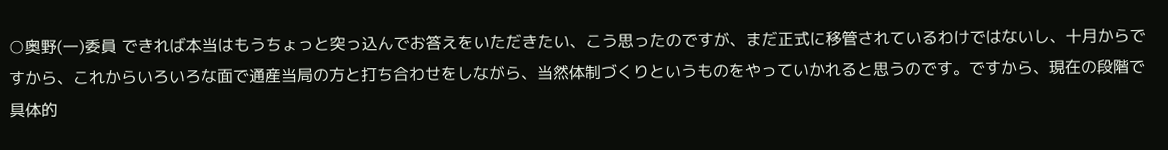○奥野(一)委員 できれば本当はもうちょっと突っ込んでお答えをいただきたい、こう思ったのですが、まだ正式に移管されているわけではないし、十月からですから、これからいろいろな面で通産当局の方と打ち合わせをしながら、当然体制づくりというものをやっていかれると思うのです。ですから、現在の段階で具体的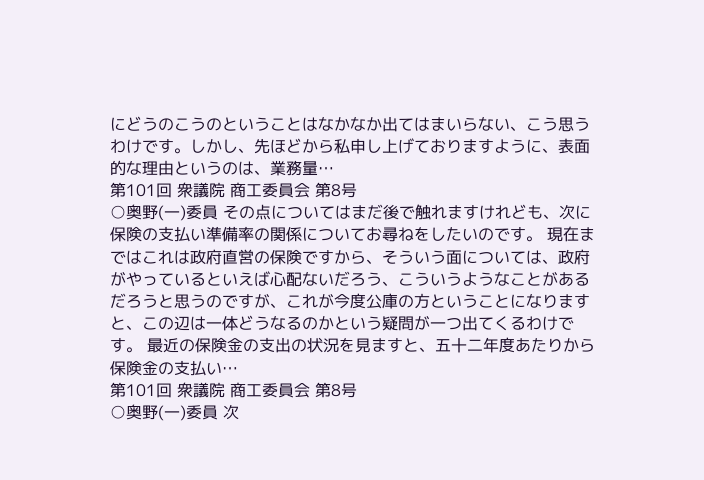にどうのこうのということはなかなか出てはまいらない、こう思うわけです。しかし、先ほどから私申し上げておりますように、表面的な理由というのは、業務量…
第101回 衆議院 商工委員会 第8号
○奥野(一)委員 その点についてはまだ後で触れますけれども、次に保険の支払い準備率の関係についてお尋ねをしたいのです。 現在まではこれは政府直営の保険ですから、そういう面については、政府がやっているといえば心配ないだろう、こういうようなことがあるだろうと思うのですが、これが今度公庫の方ということになりますと、この辺は一体どうなるのかという疑問が一つ出てくるわけです。 最近の保険金の支出の状況を見ますと、五十二年度あたりから保険金の支払い…
第101回 衆議院 商工委員会 第8号
○奥野(一)委員 次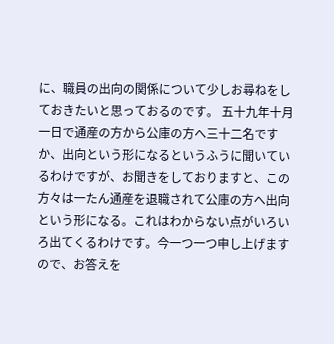に、職員の出向の関係について少しお尋ねをしておきたいと思っておるのです。 五十九年十月一日で通産の方から公庫の方へ三十二名ですか、出向という形になるというふうに聞いているわけですが、お聞きをしておりますと、この方々は一たん通産を退職されて公庫の方へ出向という形になる。これはわからない点がいろいろ出てくるわけです。今一つ一つ申し上げますので、お答えを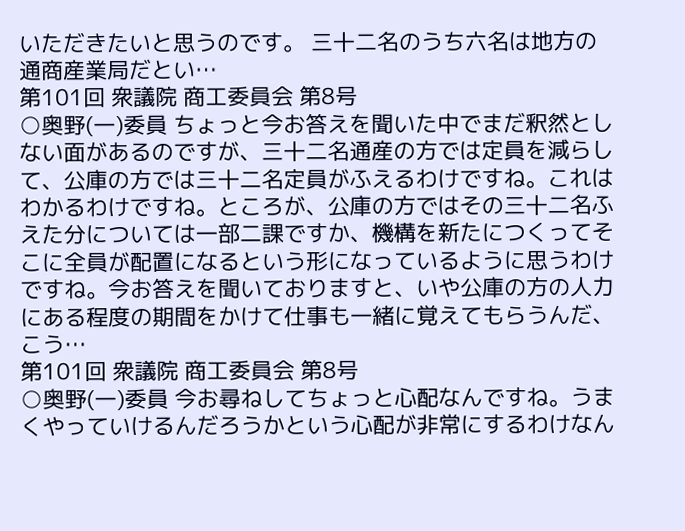いただきたいと思うのです。 三十二名のうち六名は地方の通商産業局だとい…
第101回 衆議院 商工委員会 第8号
○奥野(一)委員 ちょっと今お答えを聞いた中でまだ釈然としない面があるのですが、三十二名通産の方では定員を減らして、公庫の方では三十二名定員がふえるわけですね。これはわかるわけですね。ところが、公庫の方ではその三十二名ふえた分については一部二課ですか、機構を新たにつくってそこに全員が配置になるという形になっているように思うわけですね。今お答えを聞いておりますと、いや公庫の方の人力にある程度の期間をかけて仕事も一緒に覚えてもらうんだ、こう…
第101回 衆議院 商工委員会 第8号
○奥野(一)委員 今お尋ねしてちょっと心配なんですね。うまくやっていけるんだろうかという心配が非常にするわけなん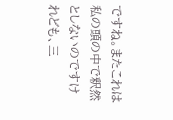ですね。またこれは私の頭の中で釈然としないのですけれども、三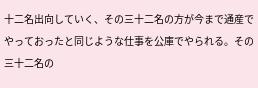十二名出向していく、その三十二名の方が今まで通産でやっておったと同じような仕事を公庫でやられる。その三十二名の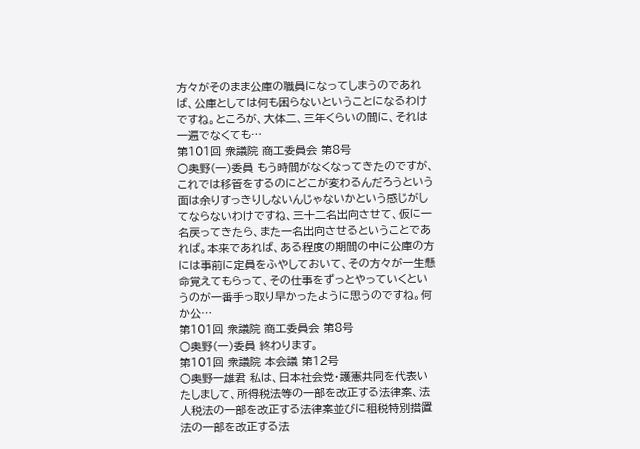方々がそのまま公庫の職員になってしまうのであれば、公庫としては何も困らないということになるわけですね。ところが、大体二、三年くらいの間に、それは一遍でなくても…
第101回 衆議院 商工委員会 第8号
○奥野(一)委員 もう時間がなくなってきたのですが、これでは移管をするのにどこが変わるんだろうという面は余りすっきりしないんじゃないかという感じがしてならないわけですね、三十二名出向させて、仮に一名戻ってきたら、また一名出向させるということであれば。本来であれば、ある程度の期間の中に公庫の方には事前に定員をふやしておいて、その方々が一生懸命覚えてもらって、その仕事をずっとやっていくというのが一番手っ取り早かったように思うのですね。何か公…
第101回 衆議院 商工委員会 第8号
○奥野(一)委員 終わります。
第101回 衆議院 本会議 第12号
○奥野一雄君 私は、日本社会党・護憲共同を代表いたしまして、所得税法等の一部を改正する法律案、法人税法の一部を改正する法律案並びに租税特別措置法の一部を改正する法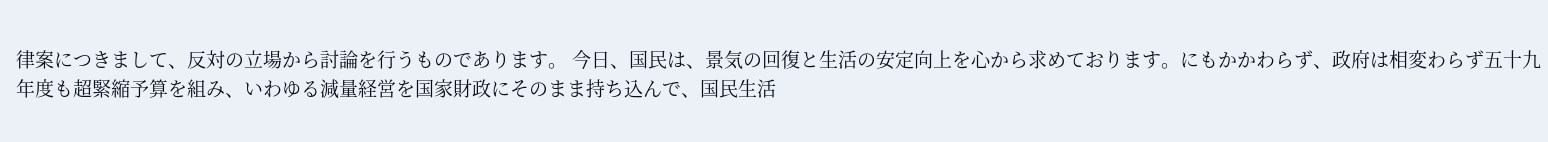律案につきまして、反対の立場から討論を行うものであります。 今日、国民は、景気の回復と生活の安定向上を心から求めております。にもかかわらず、政府は相変わらず五十九年度も超緊縮予算を組み、いわゆる減量経営を国家財政にそのまま持ち込んで、国民生活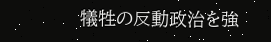犠牲の反動政治を強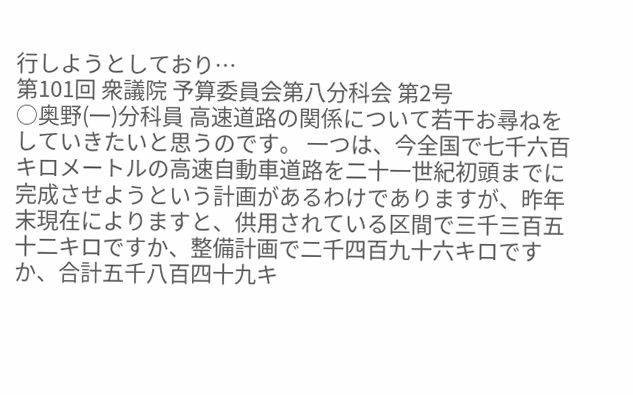行しようとしており…
第101回 衆議院 予算委員会第八分科会 第2号
○奥野(一)分科員 高速道路の関係について若干お尋ねをしていきたいと思うのです。 一つは、今全国で七千六百キロメートルの高速自動車道路を二十一世紀初頭までに完成させようという計画があるわけでありますが、昨年末現在によりますと、供用されている区間で三千三百五十二キロですか、整備計画で二千四百九十六キロですか、合計五千八百四十九キ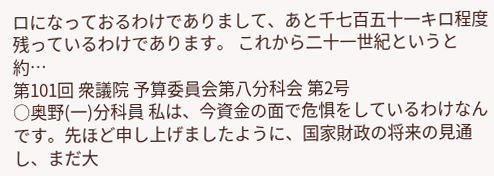ロになっておるわけでありまして、あと千七百五十一キロ程度残っているわけであります。 これから二十一世紀というと約…
第101回 衆議院 予算委員会第八分科会 第2号
○奥野(一)分科員 私は、今資金の面で危惧をしているわけなんです。先ほど申し上げましたように、国家財政の将来の見通し、まだ大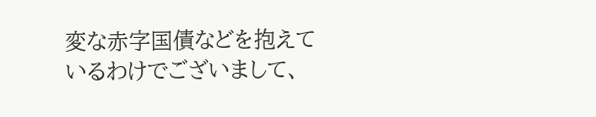変な赤字国債などを抱えているわけでございまして、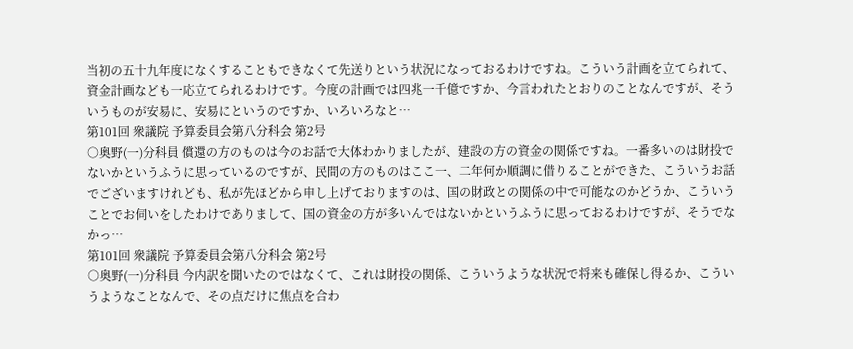当初の五十九年度になくすることもできなくて先送りという状況になっておるわけですね。こういう計画を立てられて、資金計画なども一応立てられるわけです。今度の計画では四兆一千億ですか、今言われたとおりのことなんですが、そういうものが安易に、安易にというのですか、いろいろなと…
第101回 衆議院 予算委員会第八分科会 第2号
○奥野(一)分科員 償還の方のものは今のお話で大体わかりましたが、建設の方の資金の関係ですね。一番多いのは財投でないかというふうに思っているのですが、民間の方のものはここ一、二年何か順調に借りることができた、こういうお話でございますけれども、私が先ほどから申し上げておりますのは、国の財政との関係の中で可能なのかどうか、こういうことでお伺いをしたわけでありまして、国の資金の方が多いんではないかというふうに思っておるわけですが、そうでなかっ…
第101回 衆議院 予算委員会第八分科会 第2号
○奥野(一)分科員 今内訳を聞いたのではなくて、これは財投の関係、こういうような状況で将来も確保し得るか、こういうようなことなんで、その点だけに焦点を合わ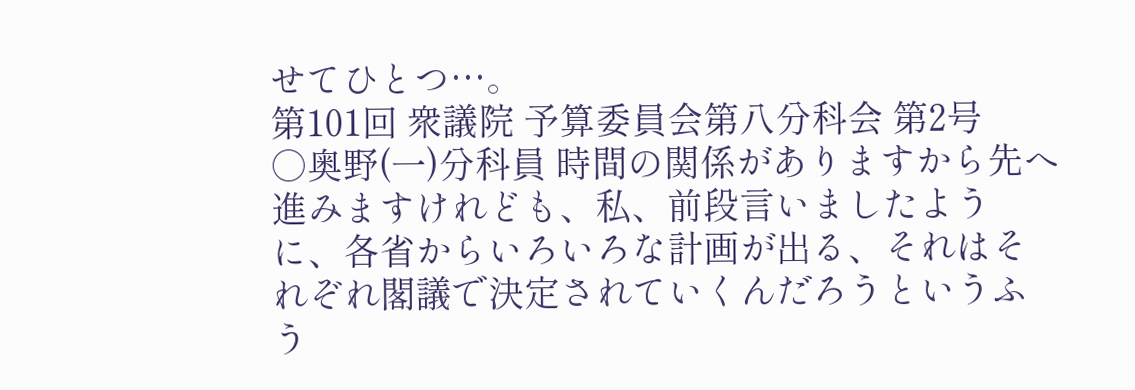せてひとつ…。
第101回 衆議院 予算委員会第八分科会 第2号
○奥野(一)分科員 時間の関係がありますから先へ進みますけれども、私、前段言いましたように、各省からいろいろな計画が出る、それはそれぞれ閣議で決定されていくんだろうというふう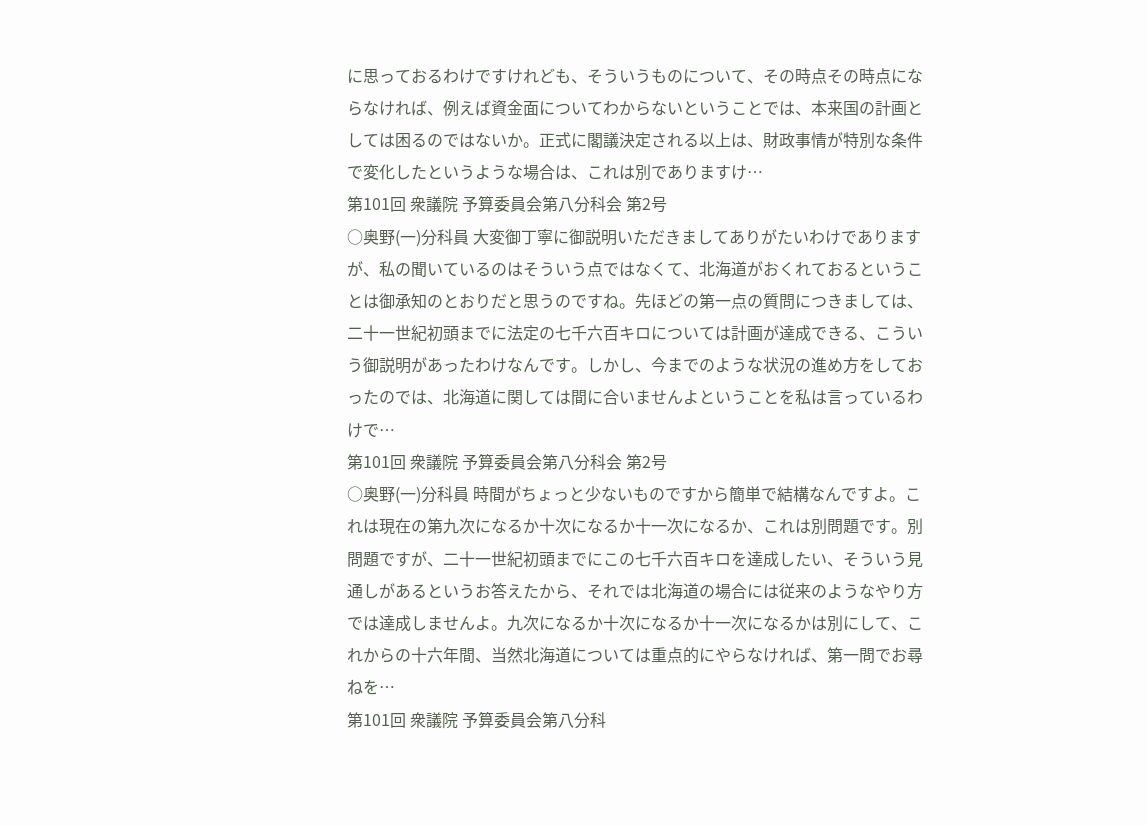に思っておるわけですけれども、そういうものについて、その時点その時点にならなければ、例えば資金面についてわからないということでは、本来国の計画としては困るのではないか。正式に閣議決定される以上は、財政事情が特別な条件で変化したというような場合は、これは別でありますけ…
第101回 衆議院 予算委員会第八分科会 第2号
○奥野(一)分科員 大変御丁寧に御説明いただきましてありがたいわけでありますが、私の聞いているのはそういう点ではなくて、北海道がおくれておるということは御承知のとおりだと思うのですね。先ほどの第一点の質問につきましては、二十一世紀初頭までに法定の七千六百キロについては計画が達成できる、こういう御説明があったわけなんです。しかし、今までのような状況の進め方をしておったのでは、北海道に関しては間に合いませんよということを私は言っているわけで…
第101回 衆議院 予算委員会第八分科会 第2号
○奥野(一)分科員 時間がちょっと少ないものですから簡単で結構なんですよ。これは現在の第九次になるか十次になるか十一次になるか、これは別問題です。別問題ですが、二十一世紀初頭までにこの七千六百キロを達成したい、そういう見通しがあるというお答えたから、それでは北海道の場合には従来のようなやり方では達成しませんよ。九次になるか十次になるか十一次になるかは別にして、これからの十六年間、当然北海道については重点的にやらなければ、第一問でお尋ねを…
第101回 衆議院 予算委員会第八分科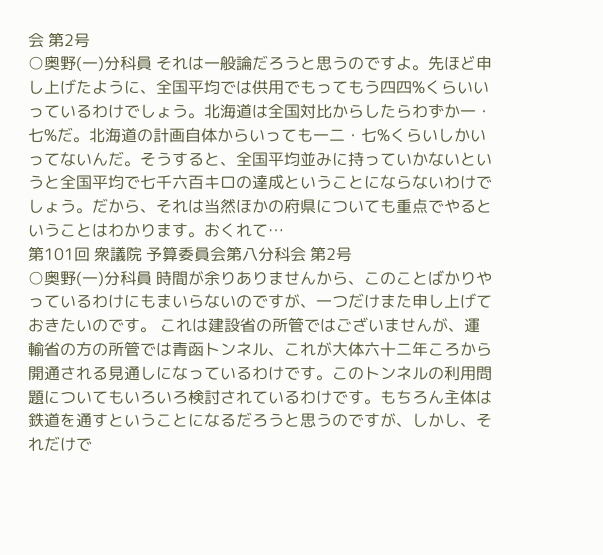会 第2号
○奥野(一)分科員 それは一般論だろうと思うのですよ。先ほど申し上げたように、全国平均では供用でもってもう四四%くらいいっているわけでしょう。北海道は全国対比からしたらわずか一・七%だ。北海道の計画自体からいっても一二・七%くらいしかいってないんだ。そうすると、全国平均並みに持っていかないというと全国平均で七千六百キロの達成ということにならないわけでしょう。だから、それは当然ほかの府県についても重点でやるということはわかります。おくれて…
第101回 衆議院 予算委員会第八分科会 第2号
○奥野(一)分科員 時間が余りありませんから、このことばかりやっているわけにもまいらないのですが、一つだけまた申し上げておきたいのです。 これは建設省の所管ではございませんが、運輸省の方の所管では青函トンネル、これが大体六十二年ころから開通される見通しになっているわけです。このトンネルの利用問題についてもいろいろ検討されているわけです。もちろん主体は鉄道を通すということになるだろうと思うのですが、しかし、それだけで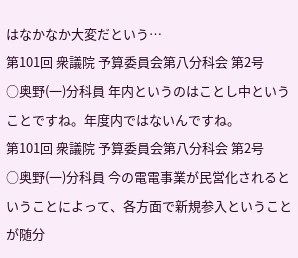はなかなか大変だという…
第101回 衆議院 予算委員会第八分科会 第2号
○奥野(一)分科員 年内というのはことし中ということですね。年度内ではないんですね。
第101回 衆議院 予算委員会第八分科会 第2号
○奥野(一)分科員 今の電電事業が民営化されるということによって、各方面で新規参入ということが随分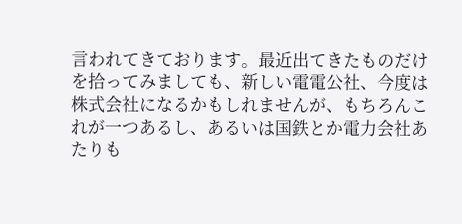言われてきております。最近出てきたものだけを拾ってみましても、新しい電電公社、今度は株式会社になるかもしれませんが、もちろんこれが一つあるし、あるいは国鉄とか電力会社あたりも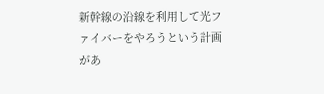新幹線の沿線を利用して光ファイバーをやろうという計画があ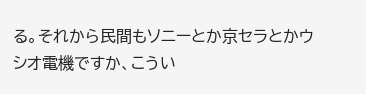る。それから民間もソニーとか京セラとかウシオ電機ですか、こうい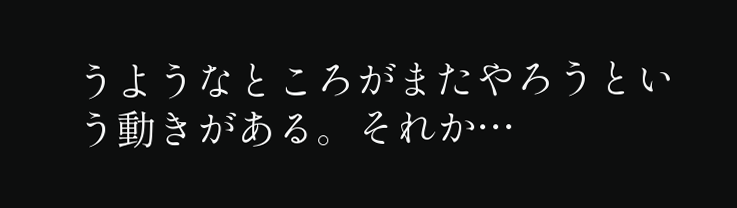うようなところがまたやろうという動きがある。それか…